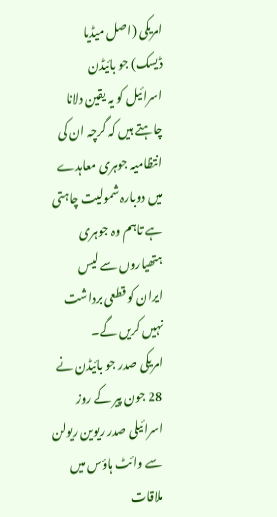امریکی (اصل میڈیا ڈیسک) جو بائیڈن اسرائیل کو یہ یقین دلانا چاہتے ہیں کہ گرچہ ان کی انتظامیہ جوہری معاہدے میں دوبارہ شمولیت چاہتی ہے تاہم وہ جوہری ہتھیاروں سے لیس ایران کو قطعی برداشت نہیں کریں گے۔
امریکی صدر جو بائیڈن نے 28 جون پیر کے روز اسرائیلی صدر ریوین ریولن سے وائٹ ہاؤس میں ملاقات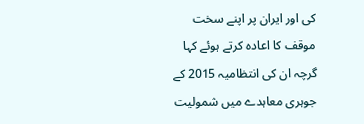کی اور ایران پر اپنے سخت موقف کا اعادہ کرتے ہوئے کہا گرچہ ان کی انتظامیہ 2015 کے جوہری معاہدے میں شمولیت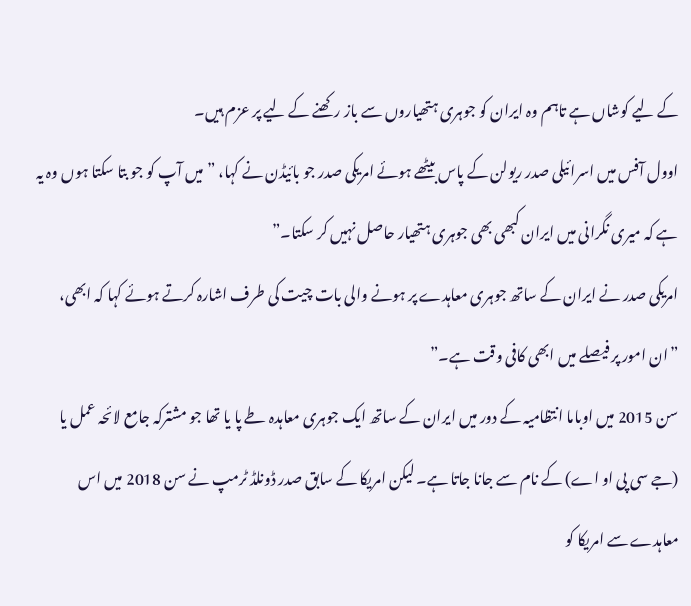کے لیے کوشاں ہے تاہم وہ ایران کو جوہری ہتھیاروں سے باز رکھنے کے لیے پر عزم ہیں۔
اوول آفس میں اسرائیلی صدر ریولن کے پاس بیٹھے ہوئے امریکی صدر جو بائیڈن نے کہا، ”میں آپ کو جو بتا سکتا ہوں وہ یہ ہے کہ میری نگرانی میں ایران کبھی بھی جوہری ہتھیار حاصل نہیں کر سکتا۔”
امریکی صدر نے ایران کے ساتھ جوہری معاہدے پر ہونے والی بات چیت کی طرف اشارہ کرتے ہوئے کہا کہ ابھی، ”ان امور پر فیصلے میں ابھی کافی وقت ہے۔”
سن 2015 میں اوباما انتظامیہ کے دور میں ایران کے ساتھ ایک جوہری معاہدہ طے پا یا تھا جو مشترکہ جامع لائحہ عمل یا (جے سی پی او اے) کے نام سے جانا جاتا ہے۔ لیکن امریکا کے سابق صدر ڈونلڈ ٹرمپ نے سن 2018 میں اس معاہدے سے امریکا کو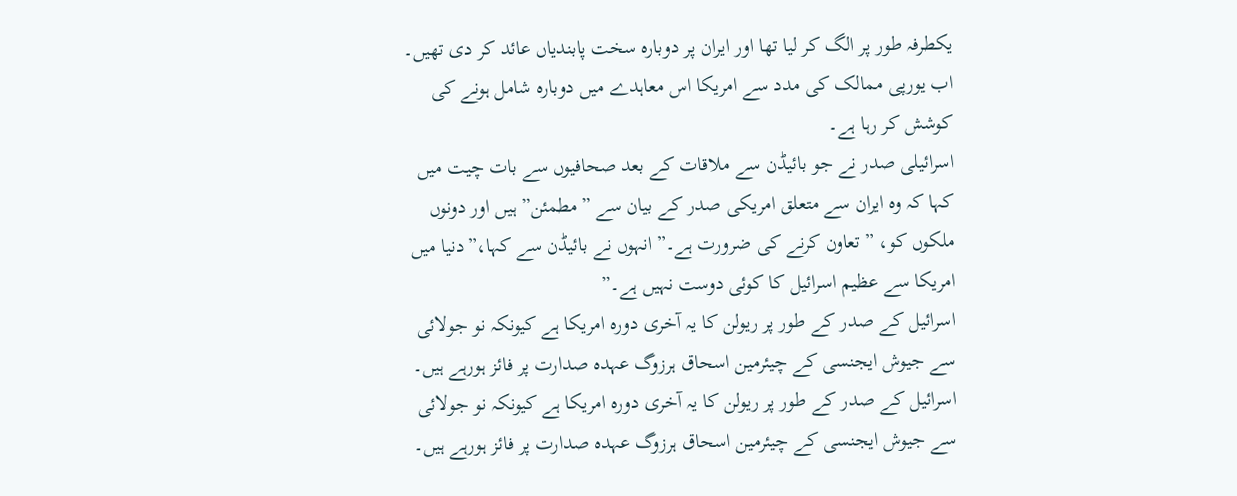یکطرفہ طور پر الگ کر لیا تھا اور ایران پر دوبارہ سخت پابندیاں عائد کر دی تھیں۔ اب یورپی ممالک کی مدد سے امریکا اس معاہدے میں دوبارہ شامل ہونے کی کوشش کر رہا ہے۔
اسرائیلی صدر نے جو بائیڈن سے ملاقات کے بعد صحافیوں سے بات چیت میں کہا کہ وہ ایران سے متعلق امریکی صدر کے بیان سے ”مطمئن” ہیں اور دونوں ملکوں کو، ”تعاون کرنے کی ضرورت ہے۔” انہوں نے بائیڈن سے کہا،”دنیا میں امریکا سے عظیم اسرائیل کا کوئی دوست نہیں ہے۔”
اسرائیل کے صدر کے طور پر ریولن کا یہ آخری دورہ امریکا ہے کیونکہ نو جولائی سے جیوش ایجنسی کے چیئرمین اسحاق ہرزوگ عہدہ صدارت پر فائز ہورہے ہیں۔
اسرائیل کے صدر کے طور پر ریولن کا یہ آخری دورہ امریکا ہے کیونکہ نو جولائی سے جیوش ایجنسی کے چیئرمین اسحاق ہرزوگ عہدہ صدارت پر فائز ہورہے ہیں۔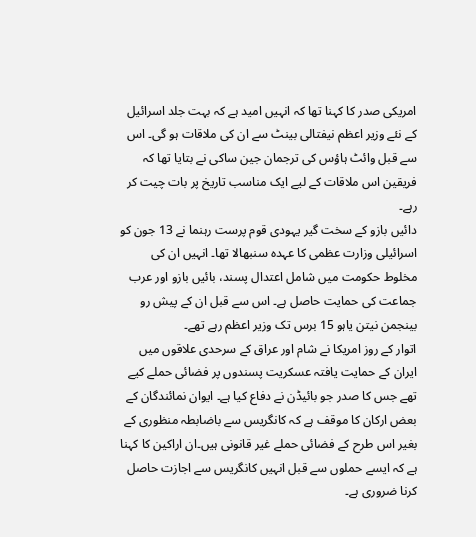امریکی صدر کا کہنا تھا کہ انہیں امید ہے کہ بہت جلد اسرائیل کے نئے وزیر اعظم نیفتالی بینٹ سے ان کی ملاقات ہو گی۔ اس سے قبل وائٹ ہاؤس کی ترجمان جین ساکی نے بتایا تھا کہ فریقین اس ملاقات کے لیے ایک مناسب تاریخ پر بات چیت کر رہے۔
دائیں بازو کے سخت گیر یہودی قوم پرست رہنما نے 13 جون کو اسرائیلی وزارت عظمی کا عہدہ سنبھالا تھا۔ انہیں ان کی مخلوط حکومت میں شامل اعتدال پسند، بائیں بازو اور عرب جماعت کی حمایت حاصل ہے۔ اس سے قبل ان کے پیش رو بینجمن نیتن یاہو 15 برس تک وزیر اعظم رہے تھے۔
اتوار کے روز امریکا نے شام اور عراق کے سرحدی علاقوں میں ایران کے حمایت یافتہ عسکریت پسندوں پر فضائی حملے کیے تھے جس کا صدر جو بائیڈن نے دفاع کیا ہے۔ ایوان نمائندگان کے بعض ارکان کا موقف ہے کہ کانگریس سے باضابطہ منظوری کے بغیر اس طرح کے فضائی حملے غیر قانونی ہیں۔ان اراکین کا کہنا ہے کہ ایسے حملوں سے قبل انہیں کانگریس سے اجازت حاصل کرنا ضروری ہے۔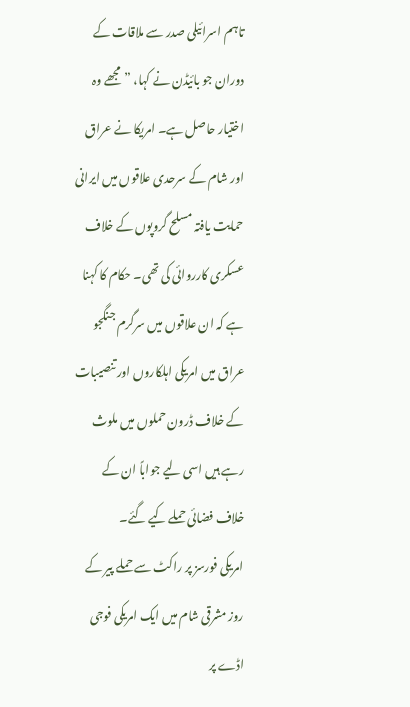تاہم اسرائیلی صدر سے ملاقات کے دوران جو بائیڈن نے کہا، ”مجھے وہ اختیار حاصل ہے۔ امریکا نے عراق اور شام کے سرحدی علاقوں میں ایرانی حمایت یافتہ مسلح گروپوں کے خلاف عسکری کارروائی کی تھی۔ حکام کا کہنا ہے کہ ان علاقوں میں سرگرم جنگجو عراق میں امریکی اہلکاروں اور تنصیبات کے خلاف ڈرون حملوں میں ملوث رہے ہیں اسی لیے جواباً ان کے خلاف فضائی حملے کیے گئے۔
امریکی فورسز پر راکٹ سے حملے پیر کے روز مشرقی شام میں ایک امریکی فوجی اڈے پر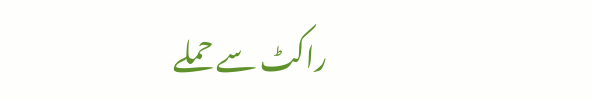راکٹ سے حملے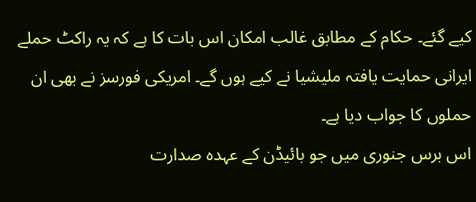کیے گئے۔ حکام کے مطابق غالب امکان اس بات کا ہے کہ یہ راکٹ حملے ایرانی حمایت یافتہ ملیشیا نے کیے ہوں گے۔ امریکی فورسز نے بھی ان حملوں کا جواب دیا ہے۔
اس برس جنوری میں جو بائیڈن کے عہدہ صدارت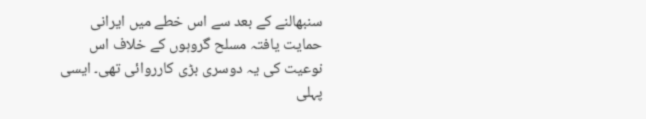سنبھالنے کے بعد سے اس خطے میں ایرانی حمایت یافتہ مسلح گروہوں کے خلاف اس نوعیت کی یہ دوسری بڑی کارروائی تھی۔ ایسی پہلی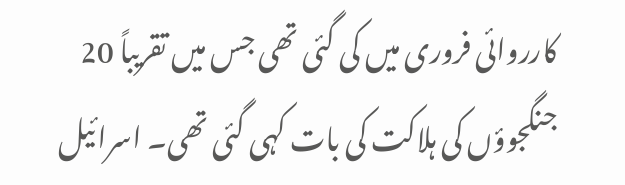کارروائی فروری میں کی گئی تھی جس میں تقریباً 20 جنگجوؤں کی ہلاکت کی بات کہی گئی تھی۔ اسرائیل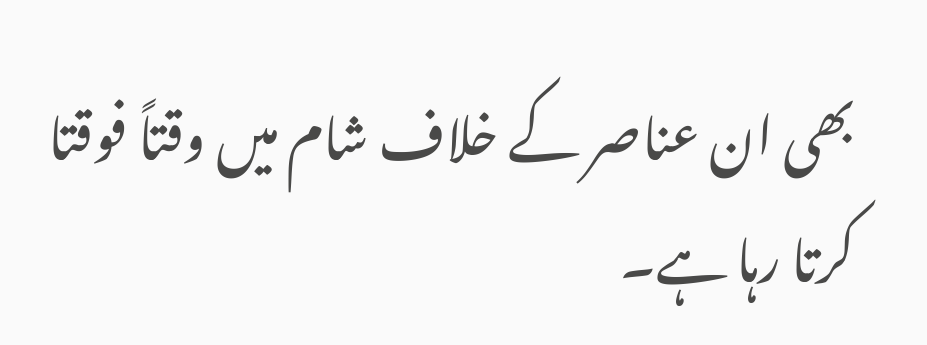بھی ان عناصر کے خلاف شام میں وقتاً فوقتا کرتا رہا ہے۔